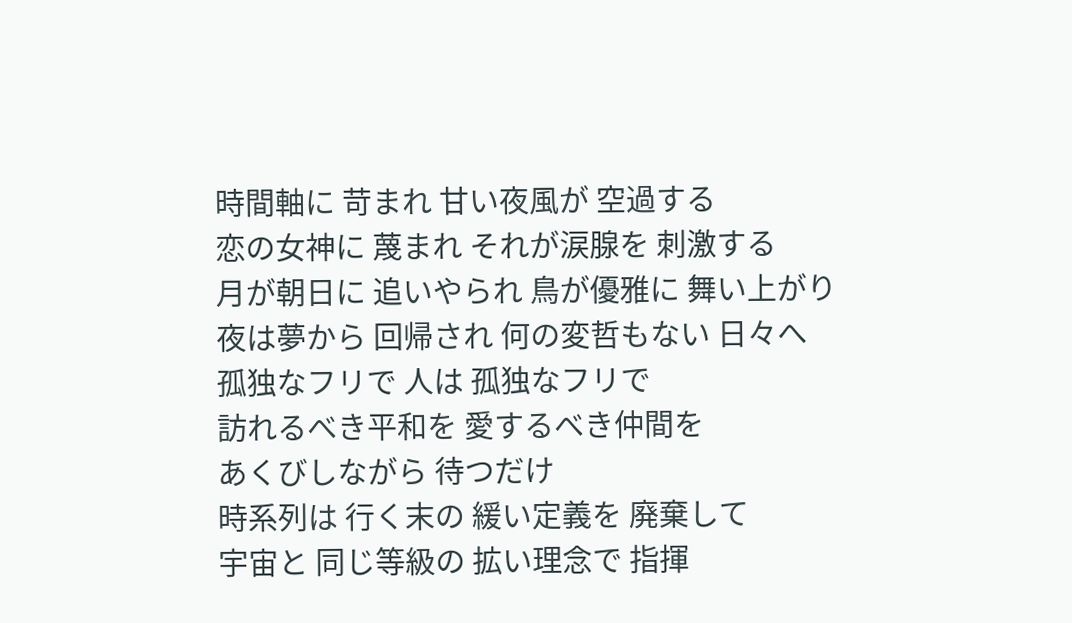時間軸に 苛まれ 甘い夜風が 空過する
恋の女神に 蔑まれ それが涙腺を 刺激する
月が朝日に 追いやられ 鳥が優雅に 舞い上がり
夜は夢から 回帰され 何の変哲もない 日々へ
孤独なフリで 人は 孤独なフリで
訪れるべき平和を 愛するべき仲間を
あくびしながら 待つだけ
時系列は 行く末の 緩い定義を 廃棄して
宇宙と 同じ等級の 拡い理念で 指揮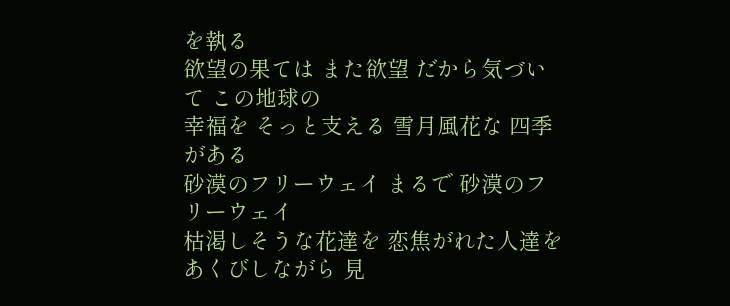を執る
欲望の果ては また欲望 だから気づいて この地球の
幸福を そっと支える 雪月風花な 四季がある
砂漠のフリーウェイ まるで 砂漠のフリーウェイ
枯渇しそうな花達を 恋焦がれた人達を
あくびしながら 見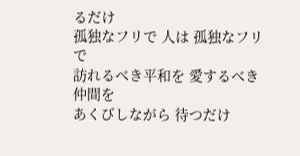るだけ
孤独なフリで 人は 孤独なフリで
訪れるべき平和を 愛するべき仲間を
あくびしながら 待つだけ